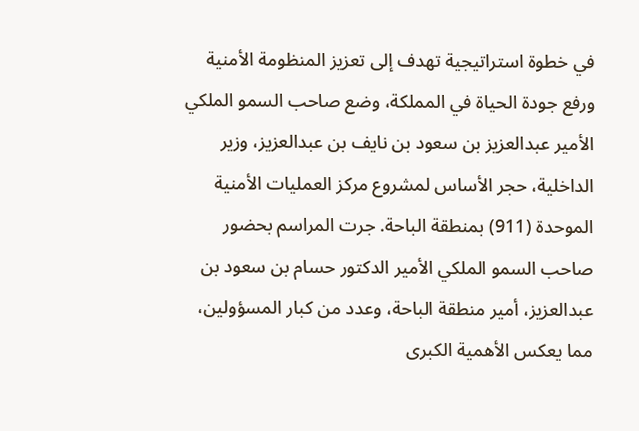في خطوة استراتيجية تهدف إلى تعزيز المنظومة الأمنية ورفع جودة الحياة في المملكة، وضع صاحب السمو الملكي الأمير عبدالعزيز بن سعود بن نايف بن عبدالعزيز، وزير الداخلية، حجر الأساس لمشروع مركز العمليات الأمنية الموحدة (911) بمنطقة الباحة. جرت المراسم بحضور صاحب السمو الملكي الأمير الدكتور حسام بن سعود بن عبدالعزيز، أمير منطقة الباحة، وعدد من كبار المسؤولين، مما يعكس الأهمية الكبرى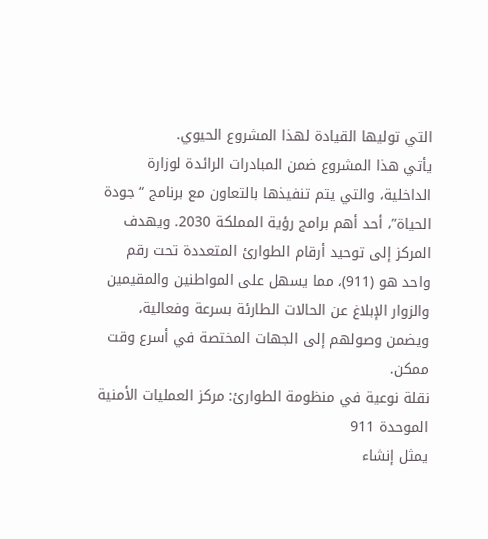التي توليها القيادة لهذا المشروع الحيوي.
يأتي هذا المشروع ضمن المبادرات الرائدة لوزارة الداخلية، والتي يتم تنفيذها بالتعاون مع برنامج “جودة الحياة”، أحد أهم برامج رؤية المملكة 2030. ويهدف المركز إلى توحيد أرقام الطوارئ المتعددة تحت رقم واحد هو (911)، مما يسهل على المواطنين والمقيمين والزوار الإبلاغ عن الحالات الطارئة بسرعة وفعالية، ويضمن وصولهم إلى الجهات المختصة في أسرع وقت ممكن.
نقلة نوعية في منظومة الطوارئ: مركز العمليات الأمنية الموحدة 911
يمثل إنشاء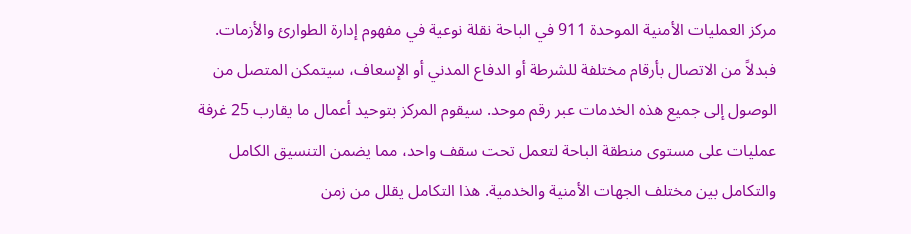مركز العمليات الأمنية الموحدة 911 في الباحة نقلة نوعية في مفهوم إدارة الطوارئ والأزمات. فبدلاً من الاتصال بأرقام مختلفة للشرطة أو الدفاع المدني أو الإسعاف، سيتمكن المتصل من الوصول إلى جميع هذه الخدمات عبر رقم موحد. سيقوم المركز بتوحيد أعمال ما يقارب 25 غرفة عمليات على مستوى منطقة الباحة لتعمل تحت سقف واحد، مما يضمن التنسيق الكامل والتكامل بين مختلف الجهات الأمنية والخدمية. هذا التكامل يقلل من زمن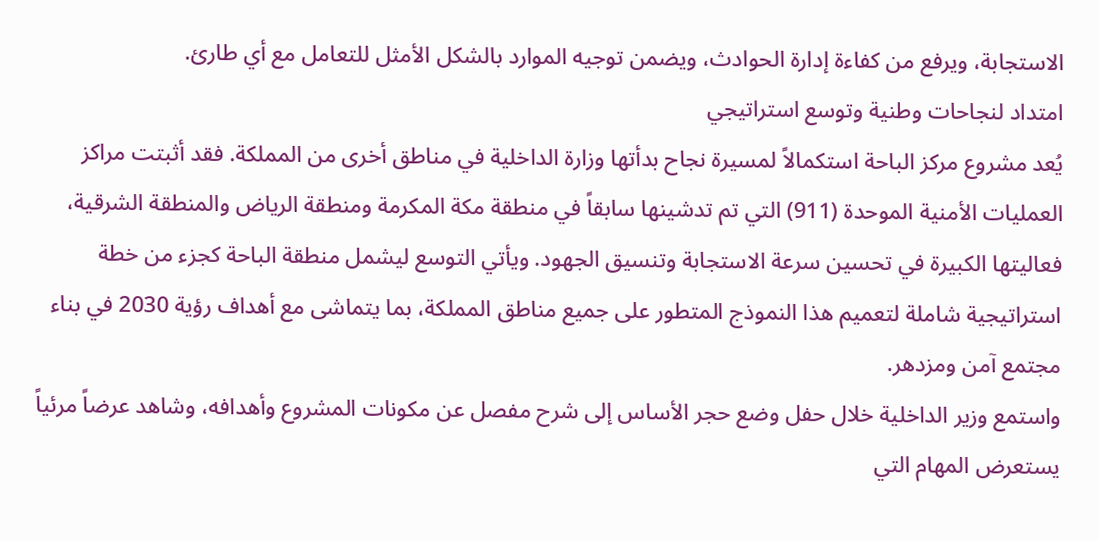الاستجابة، ويرفع من كفاءة إدارة الحوادث، ويضمن توجيه الموارد بالشكل الأمثل للتعامل مع أي طارئ.
امتداد لنجاحات وطنية وتوسع استراتيجي
يُعد مشروع مركز الباحة استكمالاً لمسيرة نجاح بدأتها وزارة الداخلية في مناطق أخرى من المملكة. فقد أثبتت مراكز العمليات الأمنية الموحدة (911) التي تم تدشينها سابقاً في منطقة مكة المكرمة ومنطقة الرياض والمنطقة الشرقية، فعاليتها الكبيرة في تحسين سرعة الاستجابة وتنسيق الجهود. ويأتي التوسع ليشمل منطقة الباحة كجزء من خطة استراتيجية شاملة لتعميم هذا النموذج المتطور على جميع مناطق المملكة، بما يتماشى مع أهداف رؤية 2030 في بناء مجتمع آمن ومزدهر.
واستمع وزير الداخلية خلال حفل وضع حجر الأساس إلى شرح مفصل عن مكونات المشروع وأهدافه، وشاهد عرضاً مرئياً يستعرض المهام التي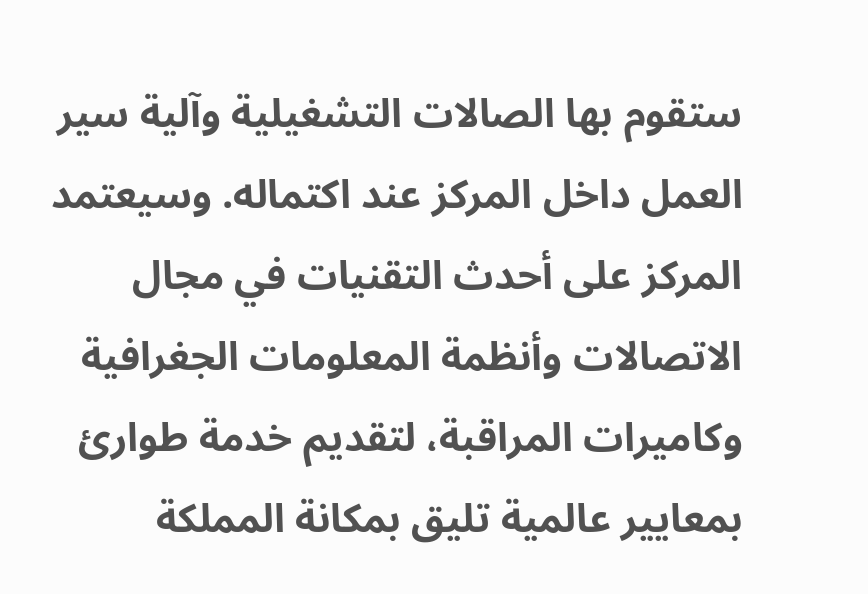ستقوم بها الصالات التشغيلية وآلية سير العمل داخل المركز عند اكتماله. وسيعتمد المركز على أحدث التقنيات في مجال الاتصالات وأنظمة المعلومات الجغرافية وكاميرات المراقبة، لتقديم خدمة طوارئ بمعايير عالمية تليق بمكانة المملكة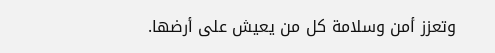وتعزز أمن وسلامة كل من يعيش على أرضها.